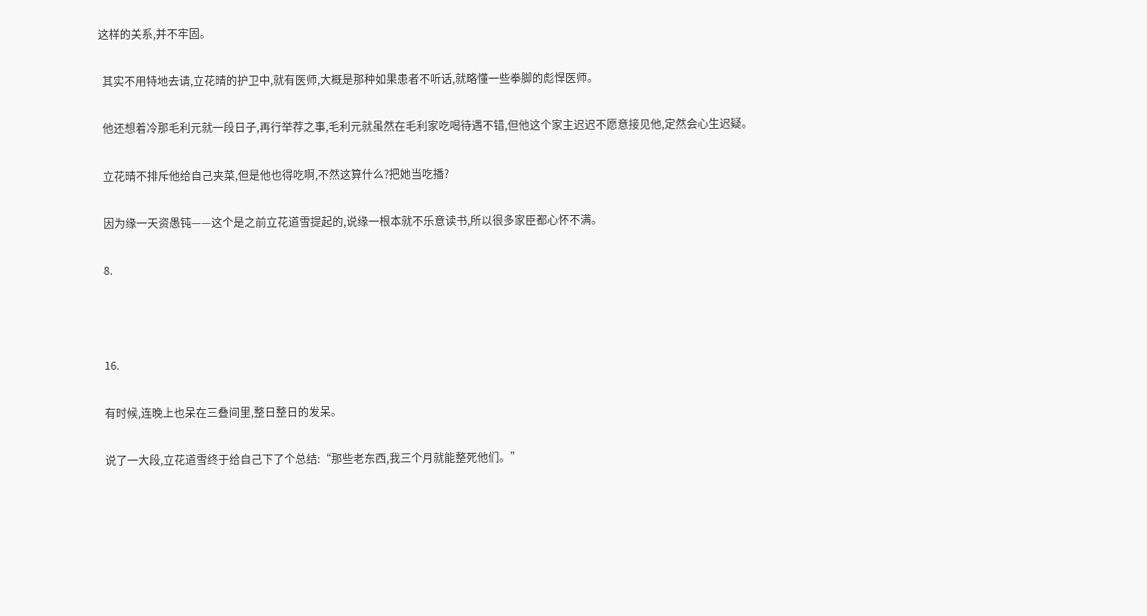这样的关系,并不牢固。

  其实不用特地去请,立花晴的护卫中,就有医师,大概是那种如果患者不听话,就略懂一些拳脚的彪悍医师。

  他还想着冷那毛利元就一段日子,再行举荐之事,毛利元就虽然在毛利家吃喝待遇不错,但他这个家主迟迟不愿意接见他,定然会心生迟疑。

  立花晴不排斥他给自己夹菜,但是他也得吃啊,不然这算什么?把她当吃播?

  因为缘一天资愚钝——这个是之前立花道雪提起的,说缘一根本就不乐意读书,所以很多家臣都心怀不满。

  8.



  16.

  有时候,连晚上也呆在三叠间里,整日整日的发呆。

  说了一大段,立花道雪终于给自己下了个总结:“那些老东西,我三个月就能整死他们。”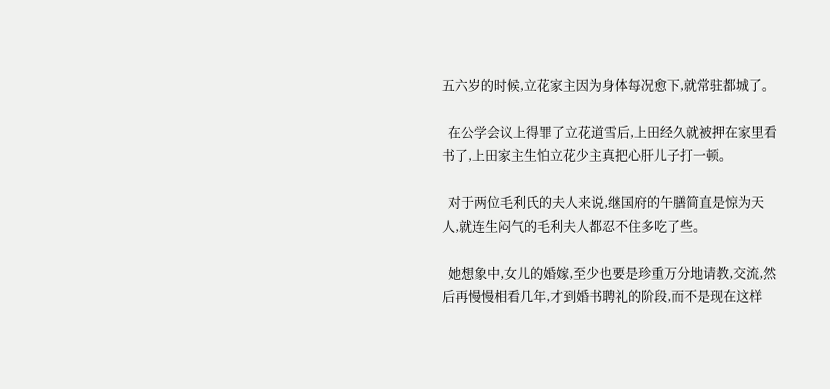五六岁的时候,立花家主因为身体每况愈下,就常驻都城了。

  在公学会议上得罪了立花道雪后,上田经久就被押在家里看书了,上田家主生怕立花少主真把心肝儿子打一顿。

  对于两位毛利氏的夫人来说,继国府的午膳简直是惊为天人,就连生闷气的毛利夫人都忍不住多吃了些。

  她想象中,女儿的婚嫁,至少也要是珍重万分地请教,交流,然后再慢慢相看几年,才到婚书聘礼的阶段,而不是现在这样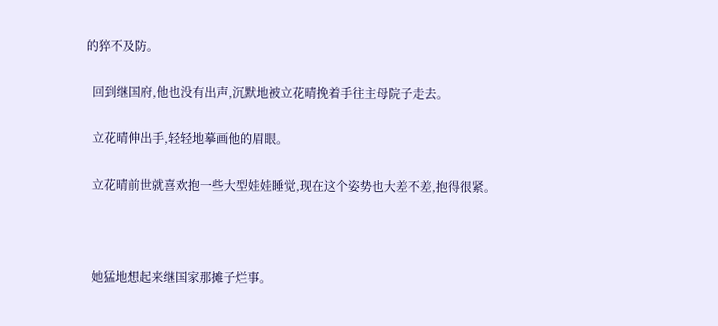的猝不及防。

  回到继国府,他也没有出声,沉默地被立花晴挽着手往主母院子走去。

  立花晴伸出手,轻轻地摹画他的眉眼。

  立花晴前世就喜欢抱一些大型娃娃睡觉,现在这个姿势也大差不差,抱得很紧。



  她猛地想起来继国家那摊子烂事。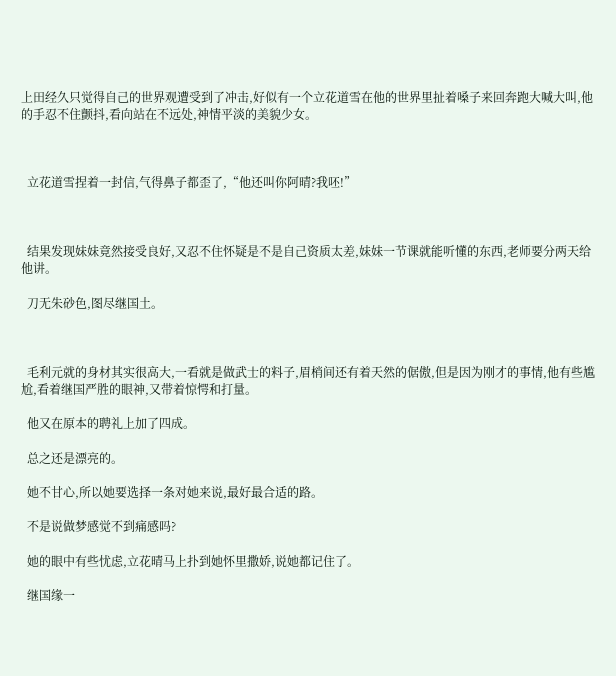上田经久只觉得自己的世界观遭受到了冲击,好似有一个立花道雪在他的世界里扯着嗓子来回奔跑大喊大叫,他的手忍不住颤抖,看向站在不远处,神情平淡的美貌少女。



  立花道雪捏着一封信,气得鼻子都歪了,“他还叫你阿晴?我呸!”



  结果发现妹妹竟然接受良好,又忍不住怀疑是不是自己资质太差,妹妹一节课就能听懂的东西,老师要分两天给他讲。

  刀无朱砂色,图尽继国土。



  毛利元就的身材其实很高大,一看就是做武士的料子,眉梢间还有着天然的倨傲,但是因为刚才的事情,他有些尴尬,看着继国严胜的眼神,又带着惊愕和打量。

  他又在原本的聘礼上加了四成。

  总之还是漂亮的。

  她不甘心,所以她要选择一条对她来说,最好最合适的路。

  不是说做梦感觉不到痛感吗?

  她的眼中有些忧虑,立花晴马上扑到她怀里撒娇,说她都记住了。

  继国缘一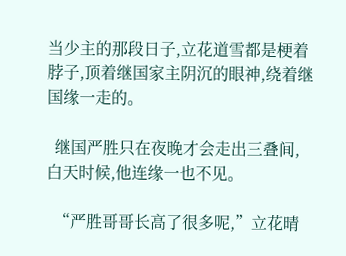当少主的那段日子,立花道雪都是梗着脖子,顶着继国家主阴沉的眼神,绕着继国缘一走的。

  继国严胜只在夜晚才会走出三叠间,白天时候,他连缘一也不见。

  “严胜哥哥长高了很多呢,”立花晴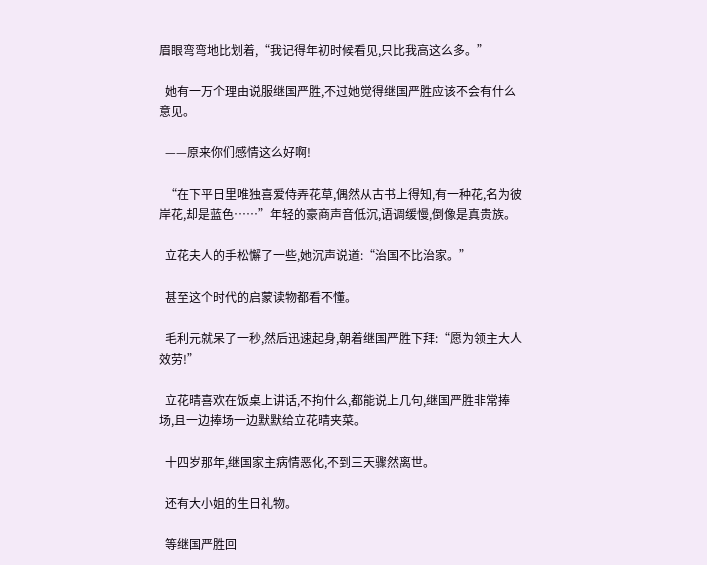眉眼弯弯地比划着,“我记得年初时候看见,只比我高这么多。”

  她有一万个理由说服继国严胜,不过她觉得继国严胜应该不会有什么意见。

  ——原来你们感情这么好啊!

  “在下平日里唯独喜爱侍弄花草,偶然从古书上得知,有一种花,名为彼岸花,却是蓝色……”年轻的豪商声音低沉,语调缓慢,倒像是真贵族。

  立花夫人的手松懈了一些,她沉声说道:“治国不比治家。”

  甚至这个时代的启蒙读物都看不懂。

  毛利元就呆了一秒,然后迅速起身,朝着继国严胜下拜:“愿为领主大人效劳!”

  立花晴喜欢在饭桌上讲话,不拘什么,都能说上几句,继国严胜非常捧场,且一边捧场一边默默给立花晴夹菜。

  十四岁那年,继国家主病情恶化,不到三天骤然离世。

  还有大小姐的生日礼物。

  等继国严胜回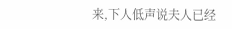来,下人低声说夫人已经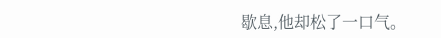歇息,他却松了一口气。